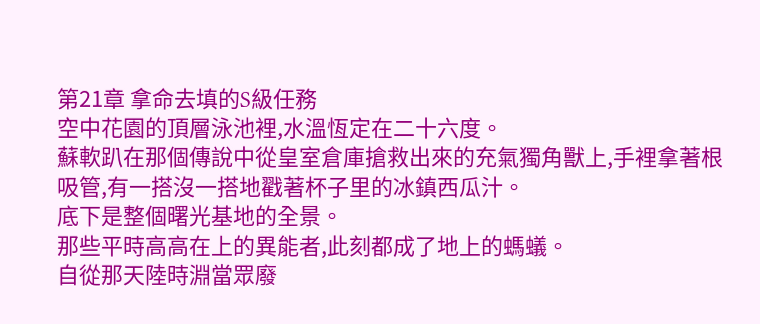第21章 拿命去填的S級任務
空中花園的頂層泳池裡,水溫恆定在二十六度。
蘇軟趴在那個傳說中從皇室倉庫搶救出來的充氣獨角獸上,手裡拿著根吸管,有一搭沒一搭地戳著杯子里的冰鎮西瓜汁。
底下是整個曙光基地的全景。
那些平時高高在上的異能者,此刻都成了地上的螞蟻。
自從那天陸時淵當眾廢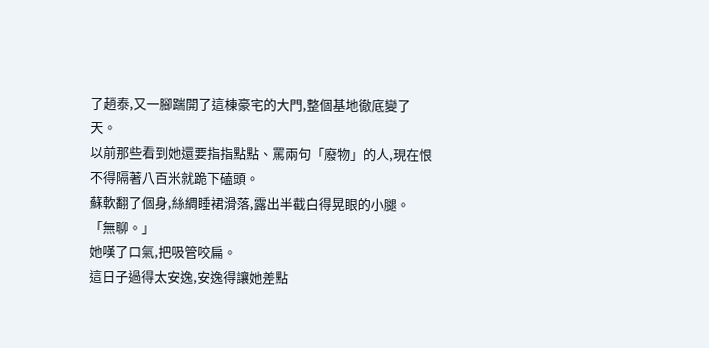了趙泰,又一腳踹開了這棟豪宅的大門,整個基地徹底變了天。
以前那些看到她還要指指點點、罵兩句「廢物」的人,現在恨不得隔著八百米就跪下磕頭。
蘇軟翻了個身,絲綢睡裙滑落,露出半截白得晃眼的小腿。
「無聊。」
她嘆了口氣,把吸管咬扁。
這日子過得太安逸,安逸得讓她差點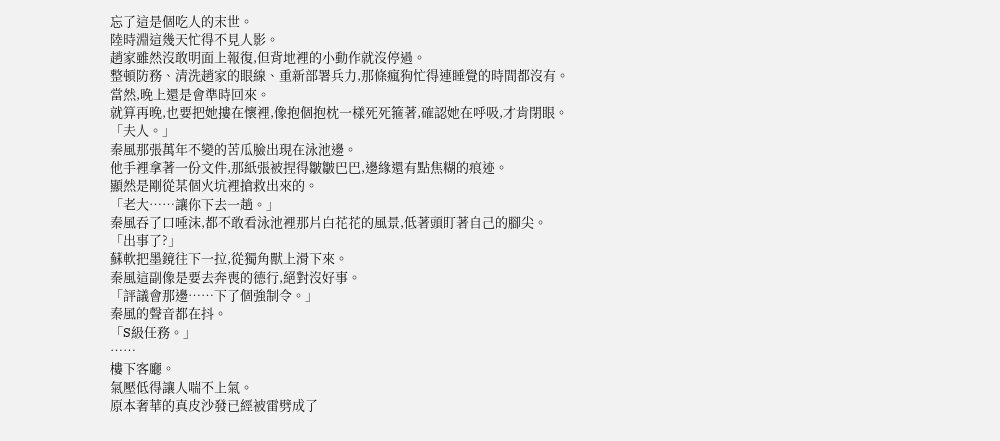忘了這是個吃人的末世。
陸時淵這幾天忙得不見人影。
趙家雖然沒敢明面上報復,但背地裡的小動作就沒停過。
整頓防務、清洗趙家的眼線、重新部署兵力,那條瘋狗忙得連睡覺的時間都沒有。
當然,晚上還是會準時回來。
就算再晚,也要把她摟在懷裡,像抱個抱枕一樣死死箍著,確認她在呼吸,才肯閉眼。
「夫人。」
秦風那張萬年不變的苦瓜臉出現在泳池邊。
他手裡拿著一份文件,那紙張被捏得皺皺巴巴,邊緣還有點焦糊的痕迹。
顯然是剛從某個火坑裡搶救出來的。
「老大……讓你下去一趟。」
秦風吞了口唾沫,都不敢看泳池裡那片白花花的風景,低著頭盯著自己的腳尖。
「出事了?」
蘇軟把墨鏡往下一拉,從獨角獸上滑下來。
秦風這副像是要去奔喪的德行,絕對沒好事。
「評議會那邊……下了個強制令。」
秦風的聲音都在抖。
「S級任務。」
……
樓下客廳。
氣壓低得讓人喘不上氣。
原本奢華的真皮沙發已經被雷劈成了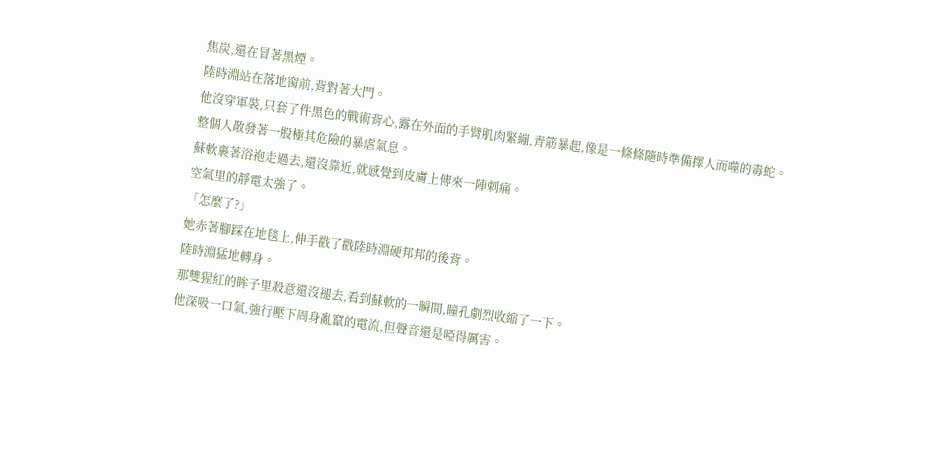焦炭,還在冒著黑煙。
陸時淵站在落地窗前,背對著大門。
他沒穿軍裝,只套了件黑色的戰術背心,露在外面的手臂肌肉緊繃,青筋暴起,像是一條條隨時準備擇人而噬的毒蛇。
整個人散發著一股極其危險的暴虐氣息。
蘇軟裹著浴袍走過去,還沒靠近,就感覺到皮膚上傳來一陣刺痛。
空氣里的靜電太強了。
「怎麼了?」
她赤著腳踩在地毯上,伸手戳了戳陸時淵硬邦邦的後背。
陸時淵猛地轉身。
那雙猩紅的眸子里殺意還沒褪去,看到蘇軟的一瞬間,瞳孔劇烈收縮了一下。
他深吸一口氣,強行壓下周身亂竄的電流,但聲音還是啞得厲害。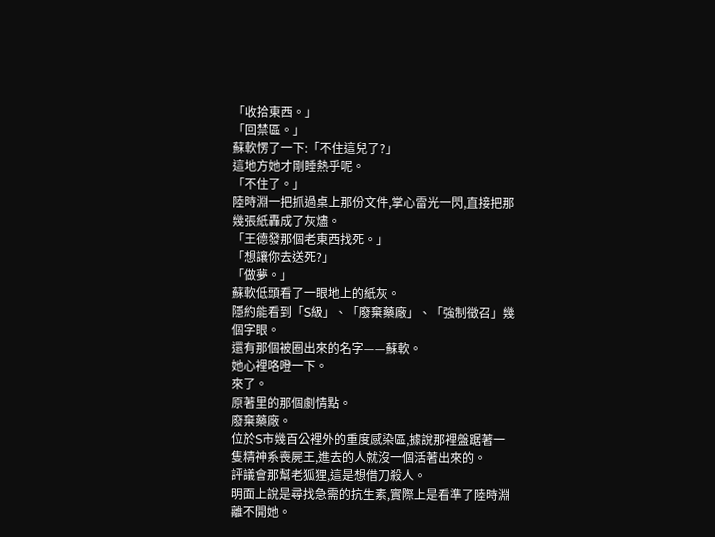「收拾東西。」
「回禁區。」
蘇軟愣了一下:「不住這兒了?」
這地方她才剛睡熱乎呢。
「不住了。」
陸時淵一把抓過桌上那份文件,掌心雷光一閃,直接把那幾張紙轟成了灰燼。
「王德發那個老東西找死。」
「想讓你去送死?」
「做夢。」
蘇軟低頭看了一眼地上的紙灰。
隱約能看到「S級」、「廢棄藥廠」、「強制徵召」幾個字眼。
還有那個被圈出來的名字——蘇軟。
她心裡咯噔一下。
來了。
原著里的那個劇情點。
廢棄藥廠。
位於S市幾百公裡外的重度感染區,據說那裡盤踞著一隻精神系喪屍王,進去的人就沒一個活著出來的。
評議會那幫老狐狸,這是想借刀殺人。
明面上說是尋找急需的抗生素,實際上是看準了陸時淵離不開她。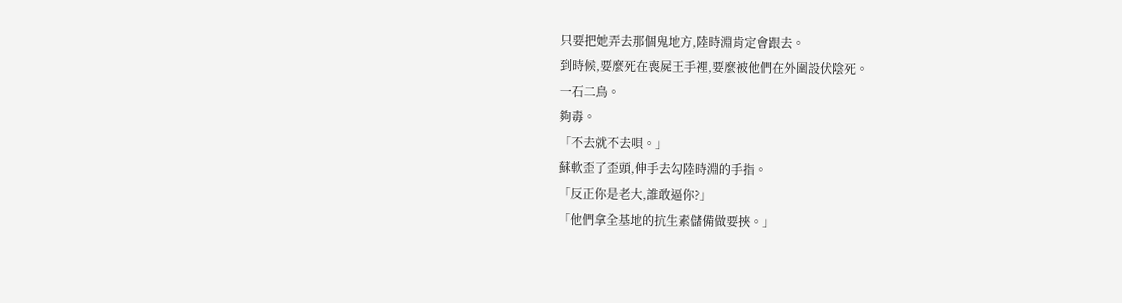只要把她弄去那個鬼地方,陸時淵肯定會跟去。
到時候,要麼死在喪屍王手裡,要麼被他們在外圍設伏陰死。
一石二鳥。
夠毒。
「不去就不去唄。」
蘇軟歪了歪頭,伸手去勾陸時淵的手指。
「反正你是老大,誰敢逼你?」
「他們拿全基地的抗生素儲備做要挾。」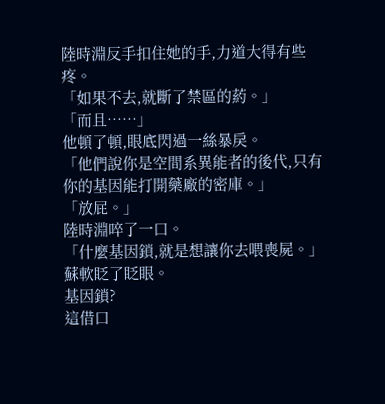陸時淵反手扣住她的手,力道大得有些疼。
「如果不去,就斷了禁區的葯。」
「而且……」
他頓了頓,眼底閃過一絲暴戾。
「他們說你是空間系異能者的後代,只有你的基因能打開藥廠的密庫。」
「放屁。」
陸時淵啐了一口。
「什麼基因鎖,就是想讓你去喂喪屍。」
蘇軟眨了眨眼。
基因鎖?
這借口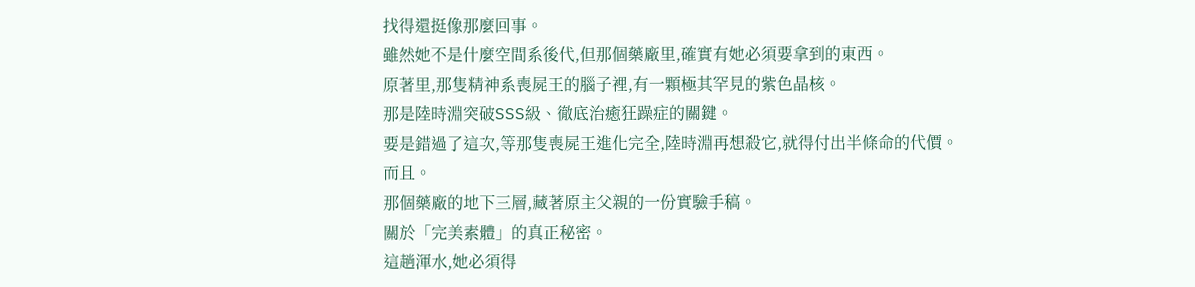找得還挺像那麼回事。
雖然她不是什麼空間系後代,但那個藥廠里,確實有她必須要拿到的東西。
原著里,那隻精神系喪屍王的腦子裡,有一顆極其罕見的紫色晶核。
那是陸時淵突破SSS級、徹底治癒狂躁症的關鍵。
要是錯過了這次,等那隻喪屍王進化完全,陸時淵再想殺它,就得付出半條命的代價。
而且。
那個藥廠的地下三層,藏著原主父親的一份實驗手稿。
關於「完美素體」的真正秘密。
這趟渾水,她必須得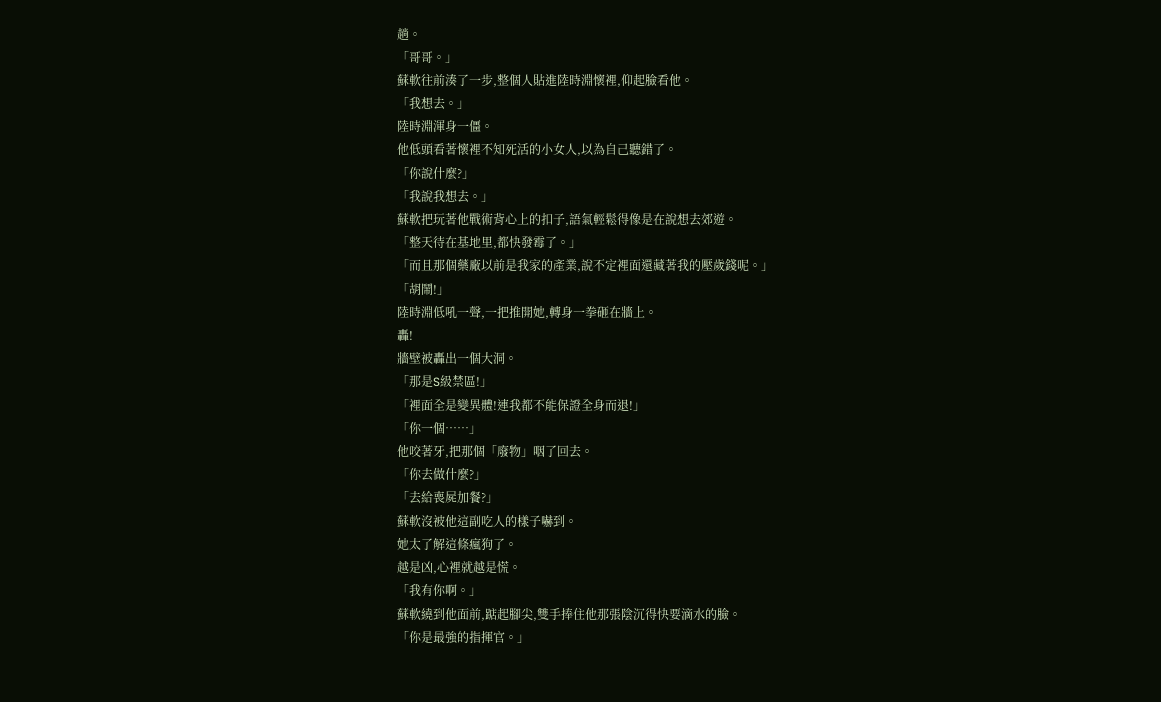趟。
「哥哥。」
蘇軟往前湊了一步,整個人貼進陸時淵懷裡,仰起臉看他。
「我想去。」
陸時淵渾身一僵。
他低頭看著懷裡不知死活的小女人,以為自己聽錯了。
「你說什麼?」
「我說我想去。」
蘇軟把玩著他戰術背心上的扣子,語氣輕鬆得像是在說想去郊遊。
「整天待在基地里,都快發霉了。」
「而且那個藥廠以前是我家的產業,說不定裡面還藏著我的壓歲錢呢。」
「胡鬧!」
陸時淵低吼一聲,一把推開她,轉身一拳砸在牆上。
轟!
牆壁被轟出一個大洞。
「那是S級禁區!」
「裡面全是變異體!連我都不能保證全身而退!」
「你一個……」
他咬著牙,把那個「廢物」咽了回去。
「你去做什麼?」
「去給喪屍加餐?」
蘇軟沒被他這副吃人的樣子嚇到。
她太了解這條瘋狗了。
越是凶,心裡就越是慌。
「我有你啊。」
蘇軟繞到他面前,踮起腳尖,雙手捧住他那張陰沉得快要滴水的臉。
「你是最強的指揮官。」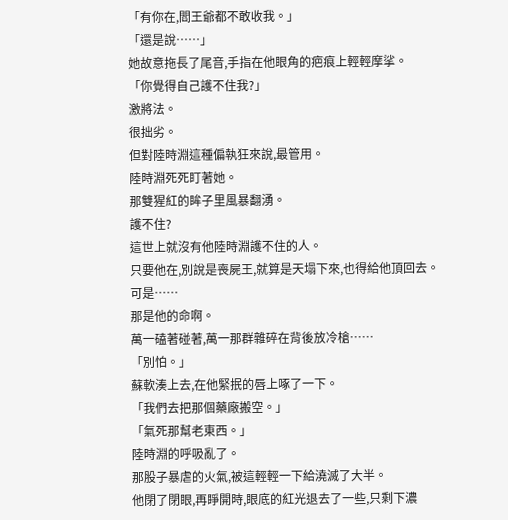「有你在,閻王爺都不敢收我。」
「還是說……」
她故意拖長了尾音,手指在他眼角的疤痕上輕輕摩挲。
「你覺得自己護不住我?」
激將法。
很拙劣。
但對陸時淵這種偏執狂來說,最管用。
陸時淵死死盯著她。
那雙猩紅的眸子里風暴翻湧。
護不住?
這世上就沒有他陸時淵護不住的人。
只要他在,別說是喪屍王,就算是天塌下來,也得給他頂回去。
可是……
那是他的命啊。
萬一磕著碰著,萬一那群雜碎在背後放冷槍……
「別怕。」
蘇軟湊上去,在他緊抿的唇上啄了一下。
「我們去把那個藥廠搬空。」
「氣死那幫老東西。」
陸時淵的呼吸亂了。
那股子暴虐的火氣,被這輕輕一下給澆滅了大半。
他閉了閉眼,再睜開時,眼底的紅光退去了一些,只剩下濃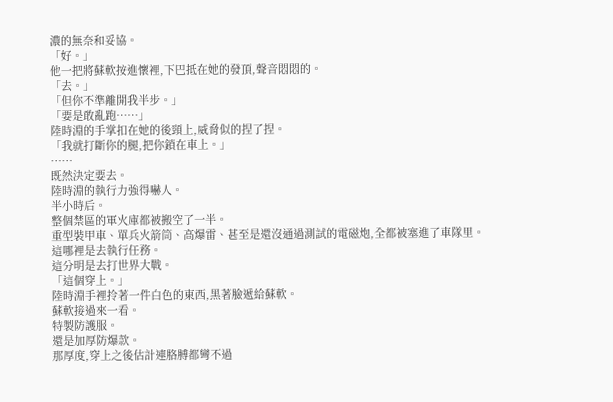濃的無奈和妥協。
「好。」
他一把將蘇軟按進懷裡,下巴抵在她的發頂,聲音悶悶的。
「去。」
「但你不準離開我半步。」
「要是敢亂跑……」
陸時淵的手掌扣在她的後頸上,威脅似的捏了捏。
「我就打斷你的腿,把你鎖在車上。」
……
既然決定要去。
陸時淵的執行力強得嚇人。
半小時后。
整個禁區的軍火庫都被搬空了一半。
重型裝甲車、單兵火箭筒、高爆雷、甚至是還沒通過測試的電磁炮,全都被塞進了車隊里。
這哪裡是去執行任務。
這分明是去打世界大戰。
「這個穿上。」
陸時淵手裡拎著一件白色的東西,黑著臉遞給蘇軟。
蘇軟接過來一看。
特製防護服。
還是加厚防爆款。
那厚度,穿上之後估計連胳膊都彎不過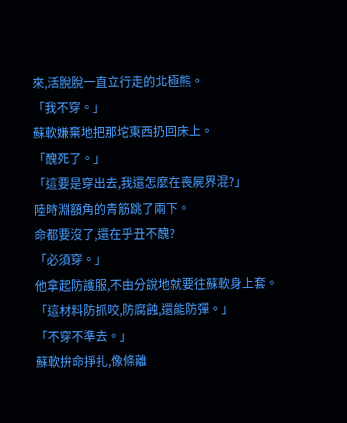來,活脫脫一直立行走的北極熊。
「我不穿。」
蘇軟嫌棄地把那坨東西扔回床上。
「醜死了。」
「這要是穿出去,我還怎麼在喪屍界混?」
陸時淵額角的青筋跳了兩下。
命都要沒了,還在乎丑不醜?
「必須穿。」
他拿起防護服,不由分說地就要往蘇軟身上套。
「這材料防抓咬,防腐蝕,還能防彈。」
「不穿不準去。」
蘇軟拚命掙扎,像條離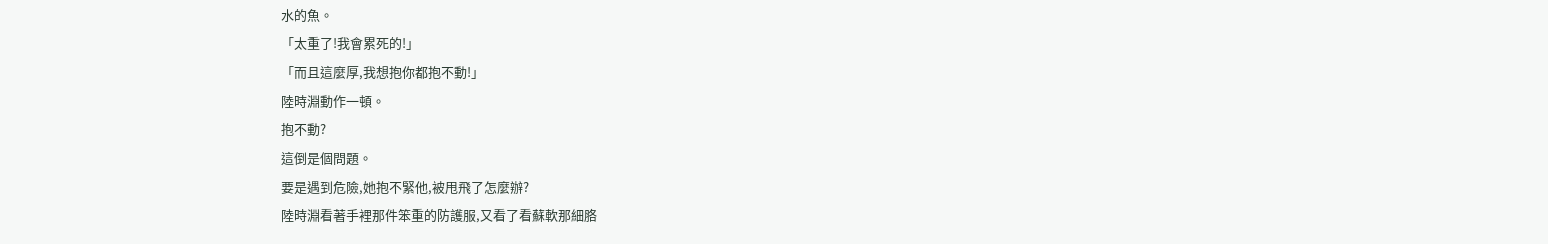水的魚。
「太重了!我會累死的!」
「而且這麼厚,我想抱你都抱不動!」
陸時淵動作一頓。
抱不動?
這倒是個問題。
要是遇到危險,她抱不緊他,被甩飛了怎麼辦?
陸時淵看著手裡那件笨重的防護服,又看了看蘇軟那細胳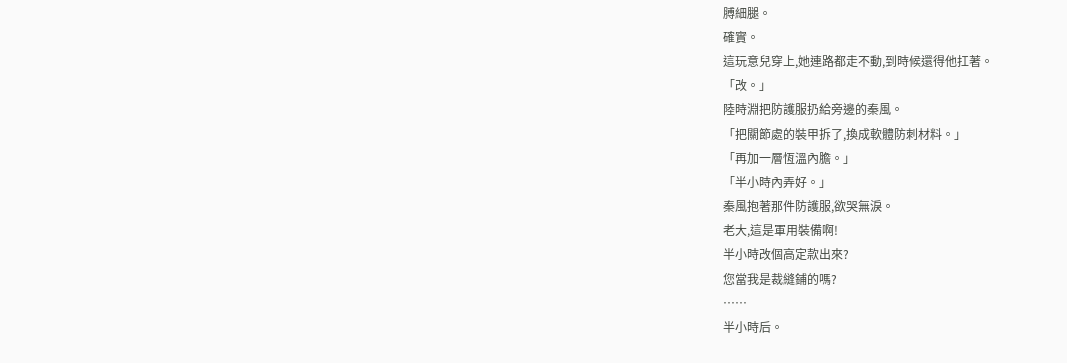膊細腿。
確實。
這玩意兒穿上,她連路都走不動,到時候還得他扛著。
「改。」
陸時淵把防護服扔給旁邊的秦風。
「把關節處的裝甲拆了,換成軟體防刺材料。」
「再加一層恆溫內膽。」
「半小時內弄好。」
秦風抱著那件防護服,欲哭無淚。
老大,這是軍用裝備啊!
半小時改個高定款出來?
您當我是裁縫鋪的嗎?
……
半小時后。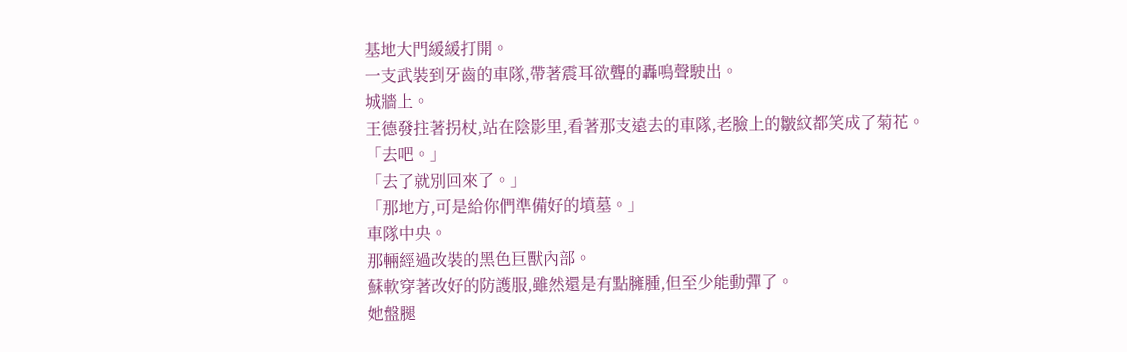基地大門緩緩打開。
一支武裝到牙齒的車隊,帶著震耳欲聾的轟鳴聲駛出。
城牆上。
王德發拄著拐杖,站在陰影里,看著那支遠去的車隊,老臉上的皺紋都笑成了菊花。
「去吧。」
「去了就別回來了。」
「那地方,可是給你們準備好的墳墓。」
車隊中央。
那輛經過改裝的黑色巨獸內部。
蘇軟穿著改好的防護服,雖然還是有點臃腫,但至少能動彈了。
她盤腿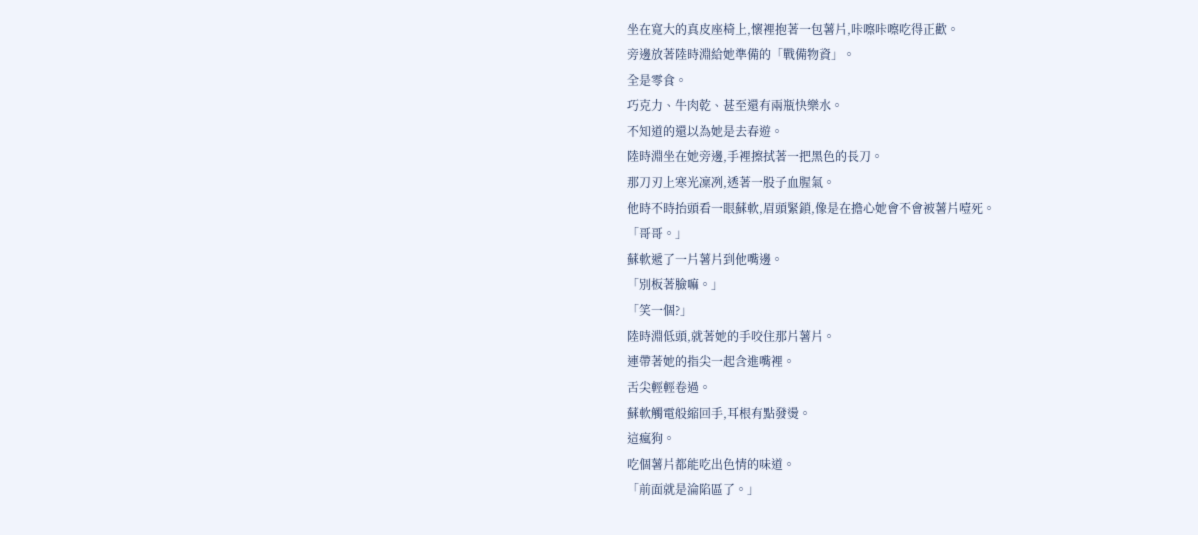坐在寬大的真皮座椅上,懷裡抱著一包薯片,咔嚓咔嚓吃得正歡。
旁邊放著陸時淵給她準備的「戰備物資」。
全是零食。
巧克力、牛肉乾、甚至還有兩瓶快樂水。
不知道的還以為她是去春遊。
陸時淵坐在她旁邊,手裡擦拭著一把黑色的長刀。
那刀刃上寒光凜冽,透著一股子血腥氣。
他時不時抬頭看一眼蘇軟,眉頭緊鎖,像是在擔心她會不會被薯片噎死。
「哥哥。」
蘇軟遞了一片薯片到他嘴邊。
「別板著臉嘛。」
「笑一個?」
陸時淵低頭,就著她的手咬住那片薯片。
連帶著她的指尖一起含進嘴裡。
舌尖輕輕卷過。
蘇軟觸電般縮回手,耳根有點發燙。
這瘋狗。
吃個薯片都能吃出色情的味道。
「前面就是淪陷區了。」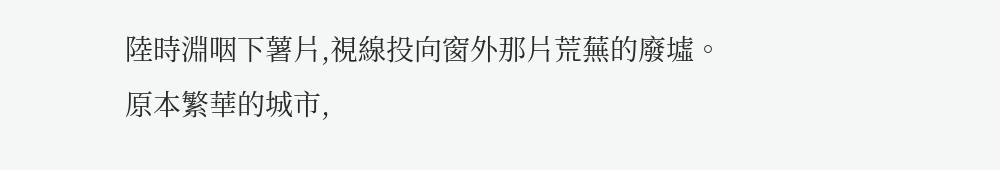陸時淵咽下薯片,視線投向窗外那片荒蕪的廢墟。
原本繁華的城市,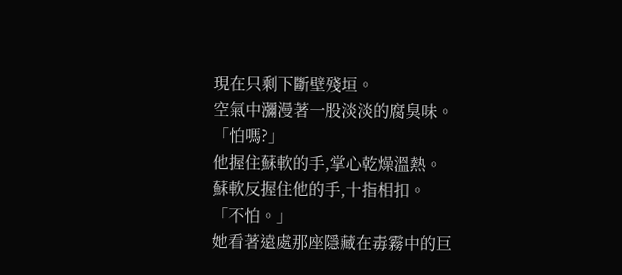現在只剩下斷壁殘垣。
空氣中瀰漫著一股淡淡的腐臭味。
「怕嗎?」
他握住蘇軟的手,掌心乾燥溫熱。
蘇軟反握住他的手,十指相扣。
「不怕。」
她看著遠處那座隱藏在毒霧中的巨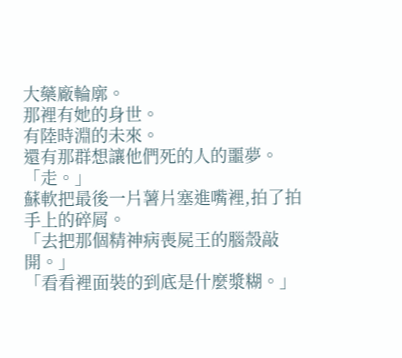大藥廠輪廓。
那裡有她的身世。
有陸時淵的未來。
還有那群想讓他們死的人的噩夢。
「走。」
蘇軟把最後一片薯片塞進嘴裡,拍了拍手上的碎屑。
「去把那個精神病喪屍王的腦殼敲開。」
「看看裡面裝的到底是什麼漿糊。」